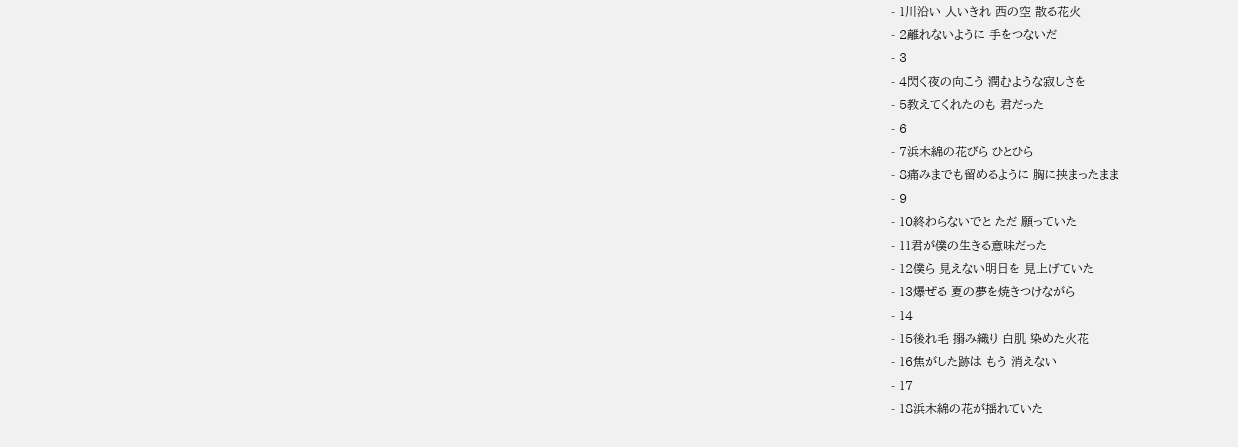- 1川沿い 人いきれ 西の空 散る花火
- 2離れないように 手をつないだ
- 3
- 4閃く夜の向こう 潤むような寂しさを
- 5教えてくれたのも 君だった
- 6
- 7浜木綿の花びら ひとひら
- 8痛みまでも留めるように 胸に挟まったまま
- 9
- 10終わらないでと ただ 願っていた
- 11君が僕の生きる意味だった
- 12僕ら 見えない明日を 見上げていた
- 13爆ぜる 夏の夢を焼きつけながら
- 14
- 15後れ毛 搦み織り 白肌 染めた火花
- 16焦がした跡は もう 消えない
- 17
- 18浜木綿の花が揺れていた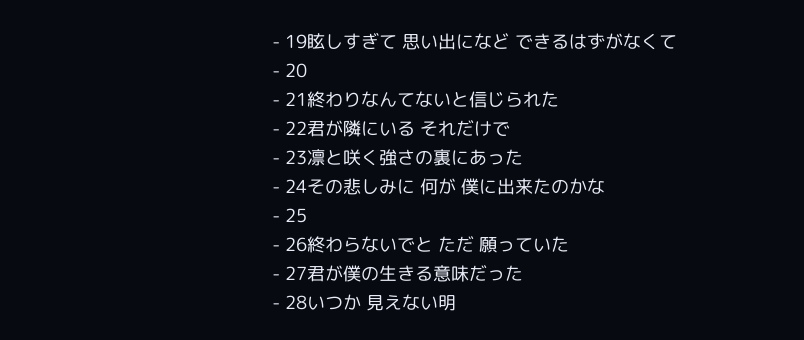- 19眩しすぎて 思い出になど できるはずがなくて
- 20
- 21終わりなんてないと信じられた
- 22君が隣にいる それだけで
- 23凛と咲く強さの裏にあった
- 24その悲しみに 何が 僕に出来たのかな
- 25
- 26終わらないでと ただ 願っていた
- 27君が僕の生きる意味だった
- 28いつか 見えない明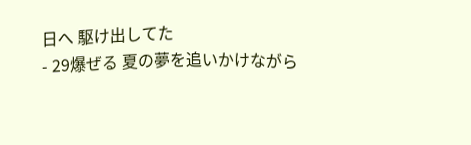日へ 駆け出してた
- 29爆ぜる 夏の夢を追いかけながら